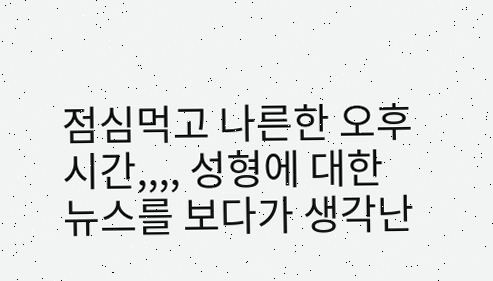점심먹고 나른한 오후시간,,,, 성형에 대한 뉴스를 보다가 생각난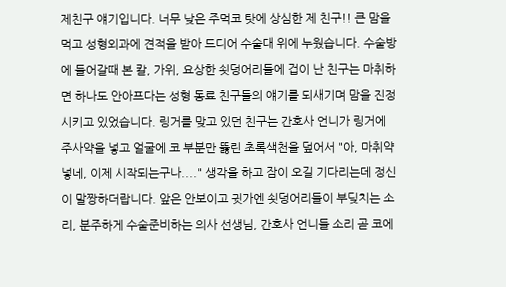제친구 얘기입니다. 너무 낮은 주먹코 탓에 상심한 제 친구!! 큰 맘을 먹고 성형외과에 견적을 받아 드디어 수술대 위에 누웠습니다. 수술방에 들어갈때 본 칼, 가위, 요상한 쇳덩어리들에 겁이 난 친구는 마취하면 하나도 안아프다는 성형 동료 친구들의 얘기를 되새기며 맘을 진정시키고 있었습니다. 링거를 맞고 있던 친구는 간호사 언니가 링거에 주사약을 넣고 얼굴에 코 부분만 뚫린 초록색천을 덮어서 "아, 마취약 넣네, 이제 시작되는구나...." 생각을 하고 잠이 오길 기다리는데 정신이 말짱하더랍니다. 앞은 안보이고 귓가엔 쇳덩어리들이 부딪치는 소리, 분주하게 수술준비하는 의사 선생님, 간호사 언니들 소리 곧 코에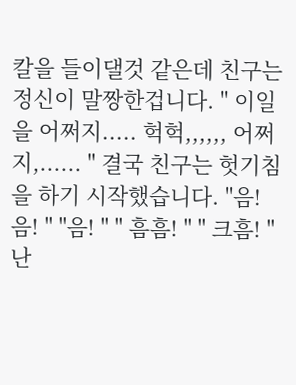칼을 들이댈것 같은데 친구는 정신이 말짱한겁니다. " 이일을 어쩌지..... 헉헉,,,,,, 어쩌지,...... " 결국 친구는 헛기침을 하기 시작했습니다. "음! 음! " "음! " " 흠흠! " " 크흠! " 난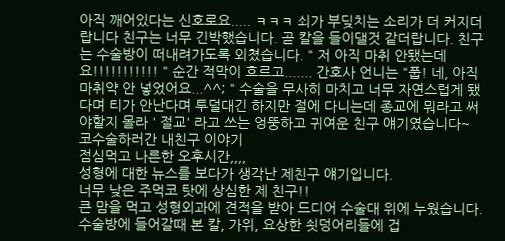아직 깨어있다는 신호로요..... ㅋㅋㅋ 쇠가 부딪치는 소리가 더 커지더랍니다 친구는 너무 긴박했습니다. 곧 칼을 들이댈것 같더랍니다. 친구는 수술방이 떠내려가도록 외쳤습니다. " 저 아직 마취 안됐는데요!!!!!!!!!!! " 순간 적막이 흐르고....... 간호사 언니는 "풉! 네, 아직 마취약 안 넣었어요...^^; " 수술을 무사히 마치고 너무 자연스럽게 됐다며 티가 안난다며 투덜대긴 하지만 절에 다니는데 종교에 뭐라고 써야할지 몰라 ' 절교' 라고 쓰는 엉뚱하고 귀여운 친구 얘기였습니다~
코수술하러간 내친구 이야기
점심먹고 나른한 오후시간,,,,
성형에 대한 뉴스를 보다가 생각난 제친구 얘기입니다.
너무 낮은 주먹코 탓에 상심한 제 친구!!
큰 맘을 먹고 성형외과에 견적을 받아 드디어 수술대 위에 누웠습니다.
수술방에 들어갈때 본 칼, 가위, 요상한 쇳덩어리들에 겁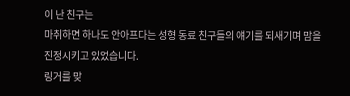이 난 친구는
마취하면 하나도 안아프다는 성형 동료 친구들의 얘기를 되새기며 맘을 진정시키고 있었습니다.
링거를 맞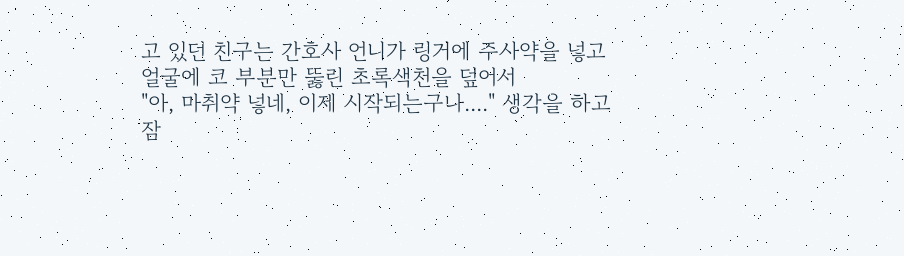고 있던 친구는 간호사 언니가 링거에 주사약을 넣고
얼굴에 코 부분만 뚫린 초록색천을 덮어서
"아, 마취약 넣네, 이제 시작되는구나...." 생각을 하고
잠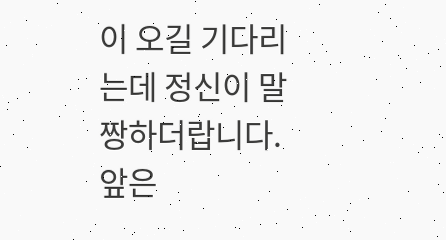이 오길 기다리는데 정신이 말짱하더랍니다.
앞은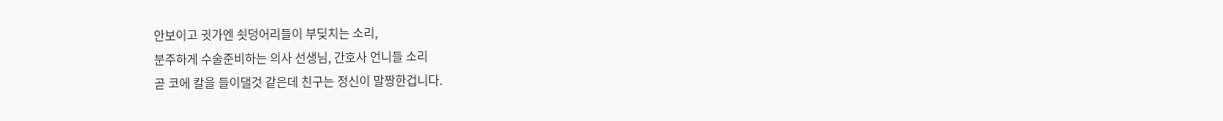안보이고 귓가엔 쇳덩어리들이 부딪치는 소리,
분주하게 수술준비하는 의사 선생님, 간호사 언니들 소리
곧 코에 칼을 들이댈것 같은데 친구는 정신이 말짱한겁니다.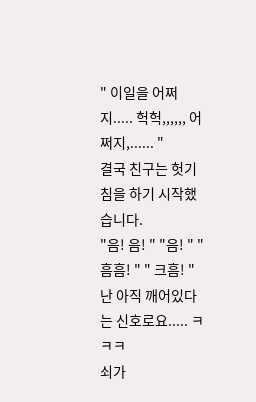" 이일을 어쩌지..... 헉헉,,,,,, 어쩌지,...... "
결국 친구는 헛기침을 하기 시작했습니다.
"음! 음! " "음! " " 흠흠! " " 크흠! "
난 아직 깨어있다는 신호로요..... ㅋㅋㅋ
쇠가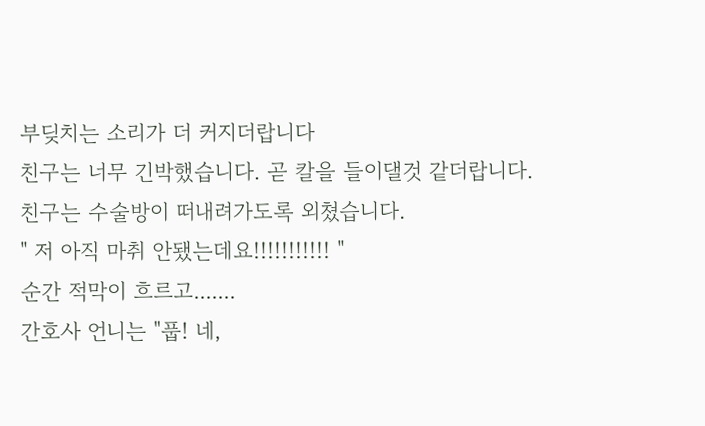부딪치는 소리가 더 커지더랍니다
친구는 너무 긴박했습니다. 곧 칼을 들이댈것 같더랍니다.
친구는 수술방이 떠내려가도록 외쳤습니다.
" 저 아직 마취 안됐는데요!!!!!!!!!!! "
순간 적막이 흐르고.......
간호사 언니는 "풉! 네,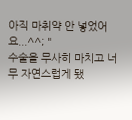아직 마취약 안 넣었어요...^^; "
수술을 무사히 마치고 너무 자연스럽게 됐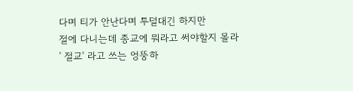다며 티가 안난다며 투덜대긴 하지만
절에 다니는데 종교에 뭐라고 써야할지 몰라
' 절교' 라고 쓰는 엉뚱하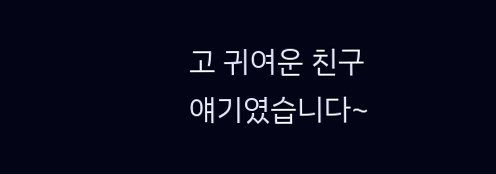고 귀여운 친구 얘기였습니다~